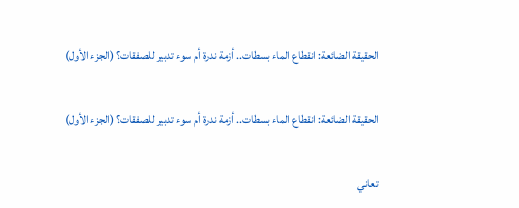الحقيقة الضائعة: انقطاع الماء بسطات.. أزمة ندرة أم سوء تدبير للصفقات؟ (الجزء الأول)

الحقيقة الضائعة: انقطاع الماء بسطات.. أزمة ندرة أم سوء تدبير للصفقات؟ (الجزء الأول)

تعاني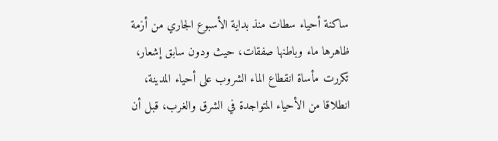ساكنة أحياء سطات منذ بداية الأسبوع الجاري من أزمة ظاهرها ماء وباطنها صفقات، حيث ودون سابق إشعار، تكررت مأساة انقطاع الماء الشروب على أحياء المدينة، انطلاقا من الأحياء المتواجدة في الشرق والغرب، قبل أن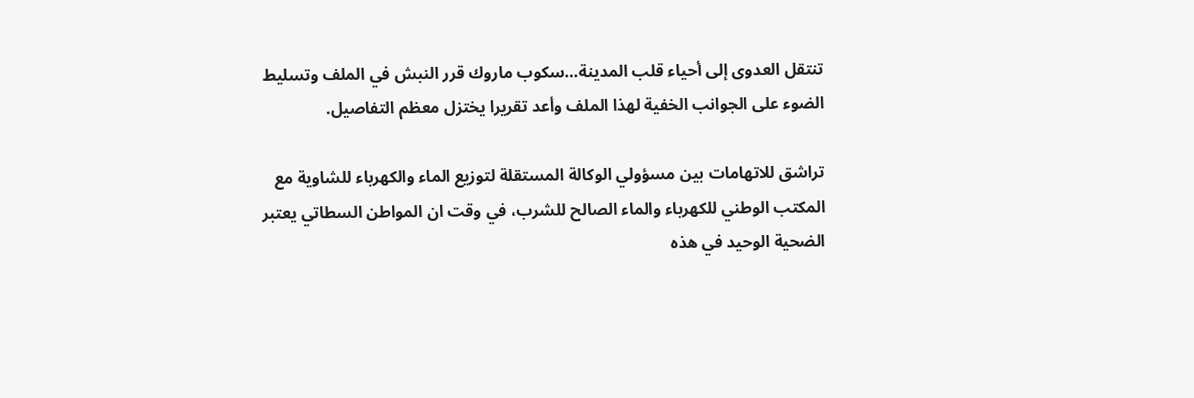تنتقل العدوى إلى أحياء قلب المدينة…سكوب ماروك قرر النبش في الملف وتسليط الضوء على الجوانب الخفية لهذا الملف وأعد تقريرا يختزل معظم التفاصيل.

تراشق للاتهامات بين مسؤولي الوكالة المستقلة لتوزيع الماء والكهرباء للشاوية مع المكتب الوطني للكهرباء والماء الصالح للشرب، في وقت ان المواطن السطاتي يعتبر الضحية الوحيد في هذه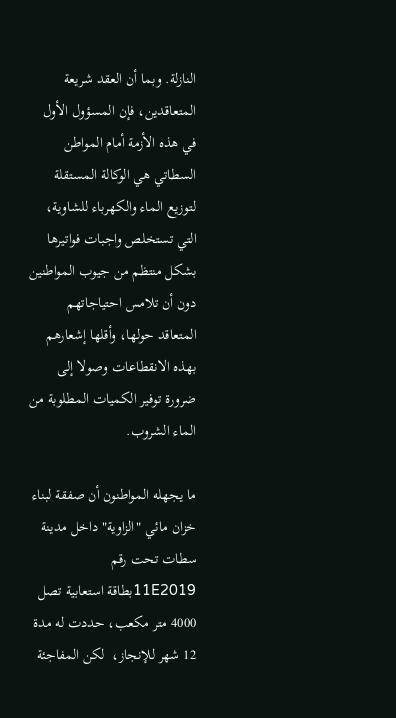النازلة. وبما أن العقد شريعة المتعاقدين، فإن المسؤول الأول في هذه الأزمة أمام المواطن السطاتي هي الوكالة المستقلة لتوزيع الماء والكهرباء للشاوية، التي تستخلص واجبات فواتيرها بشكل منتظم من جيوب المواطنين دون أن تلامس احتياجاتهم المتعاقد حولها، وأقلها إشعارهم بهذه الانقطاعات وصولا إلى ضرورة توفير الكميات المطلوبة من الماء الشروب.

ما يجهله المواطنون أن صفقة لبناء خزان مائي "الزاوية" داخل مدينة سطات تحت رقم 11E2019بطاقة استعابية تصل 4000 متر مكعب، حددت له مدة 12 شهر للإنجاز،  لكن المفاجئة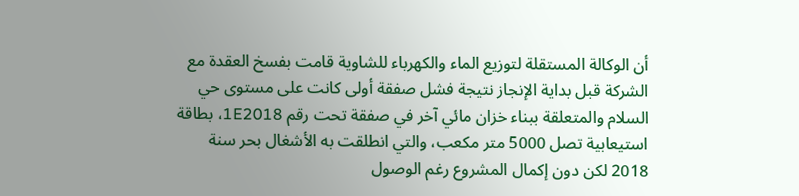أن الوكالة المستقلة لتوزيع الماء والكهرباء للشاوية قامت بفسخ العقدة مع الشركة قبل بداية الإنجاز نتيجة فشل صفقة أولى كانت على مستوى حي السلام والمتعلقة ببناء خزان مائي آخر في صفقة تحت رقم 1E2018، بطاقة استيعابية تصل 5000 متر مكعب، والتي انطلقت به الأشغال بحر سنة 2018 لكن دون إكمال المشروع رغم الوصول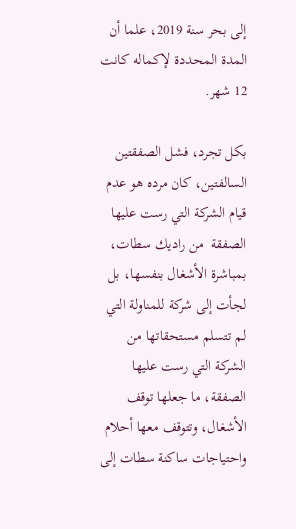إلى بحر سنة 2019، علما أن المدة المحددة لإكماله كانت 12 شهر.

بكل تجرد، فشل الصفقتين السالفتين، كان مرده هو عدم قيام الشركة التي رست عليها الصفقة  من راديك سطات، بمباشرة الأشغال بنفسها، بل لجأت إلى شركة للمناولة التي لم تتسلم مستحقاتها من الشركة التي رست عليها الصفقة، ما جعلها توقف الأشغال، وتتوقف معها أحلام واحتياجات ساكنة سطات إلى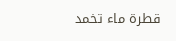قطرة ماء تخمد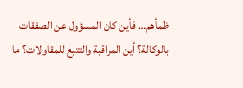ظمأهم… فأين كان المسؤول عن الصفقات بالوكالة؟ أين المراقبة والتتبع للمقاولات؟ ما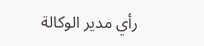رأي مدير الوكالة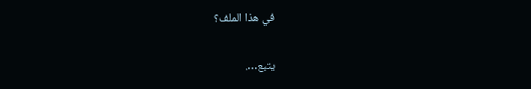في هذا الملف؟

يتبع….